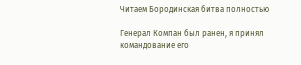Читаем Бородинская битва полностью

Генерал Компан был ранен, я принял командование его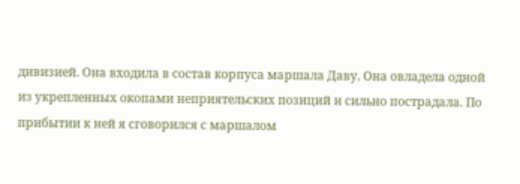дивизией. Она входила в состав корпуса маршала Даву. Она овладела одной из укрепленных окопами неприятельских позиций и сильно пострадала. По прибытии к ней я сговорился с маршалом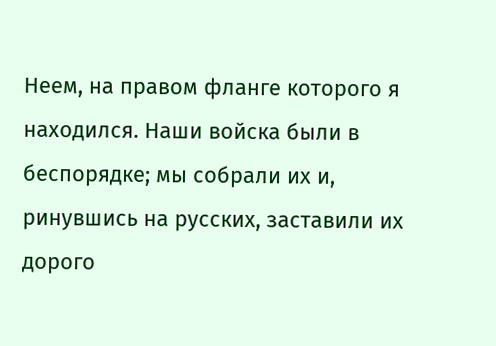Неем, на правом фланге которого я находился. Наши войска были в беспорядке; мы собрали их и, ринувшись на русских, заставили их дорого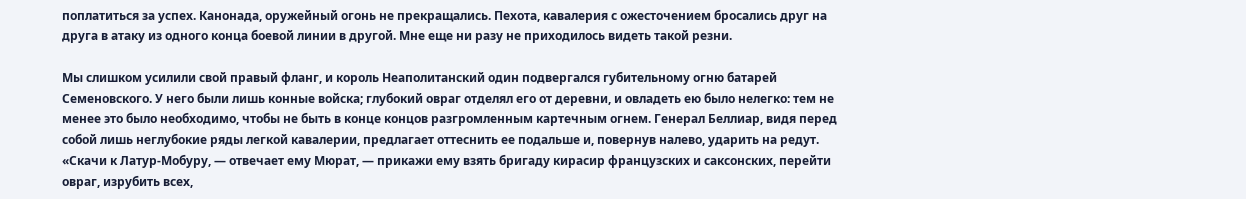поплатиться за успех. Канонада, оружейный огонь не прекращались. Пехота, кавалерия с ожесточением бросались друг на друга в атаку из одного конца боевой линии в другой. Мне еще ни разу не приходилось видеть такой резни.

Мы слишком усилили свой правый фланг, и король Неаполитанский один подвергался губительному огню батарей Семеновского. У него были лишь конные войска; глубокий овраг отделял его от деревни, и овладеть ею было нелегко: тем не менее это было необходимо, чтобы не быть в конце концов разгромленным картечным огнем. Генерал Беллиар, видя перед собой лишь неглубокие ряды легкой кавалерии, предлагает оттеснить ее подальше и, повернув налево, ударить на редут. «Скачи к Латур-Мобуру, — отвечает ему Мюрат, — прикажи ему взять бригаду кирасир французских и саксонских, перейти овраг, изрубить всех,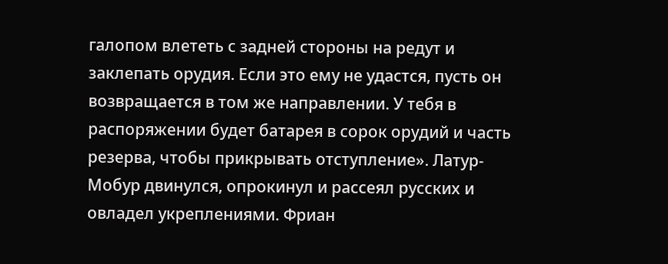галопом влететь с задней стороны на редут и заклепать орудия. Если это ему не удастся, пусть он возвращается в том же направлении. У тебя в распоряжении будет батарея в сорок орудий и часть резерва, чтобы прикрывать отступление». Латур-Мобур двинулся, опрокинул и рассеял русских и овладел укреплениями. Фриан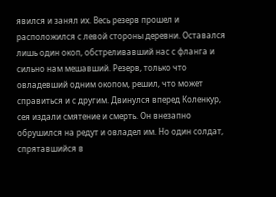явился и занял их. Весь резерв прошел и расположился с левой стороны деревни. Оставался лишь один окоп, обстреливавший нас с фланга и сильно нам мешавший. Резерв, только что овладевший одним окопом, решил, что может справиться и с другим. Двинулся вперед Коленкур, сея издали смятение и смерть. Он внезапно обрушился на редут и овладел им. Но один солдат, спрятавшийся в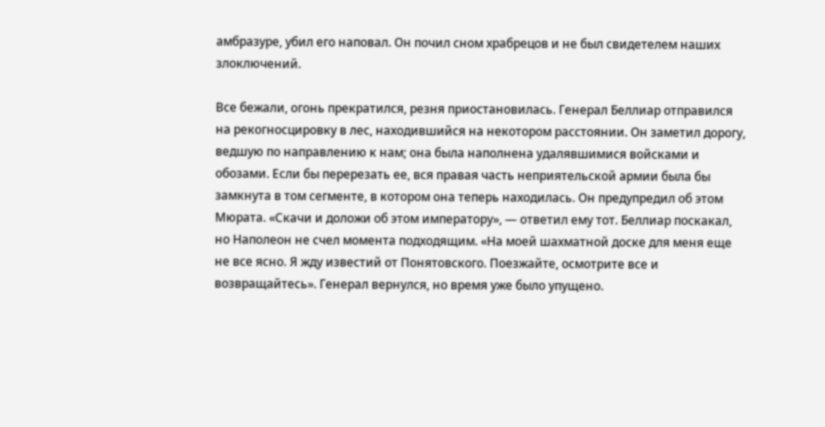амбразуре, убил его наповал. Он почил сном храбрецов и не был свидетелем наших злоключений.

Все бежали, огонь прекратился, резня приостановилась. Генерал Беллиар отправился на рекогносцировку в лес, находившийся на некотором расстоянии. Он заметил дорогу, ведшую по направлению к нам; она была наполнена удалявшимися войсками и обозами. Если бы перерезать ее, вся правая часть неприятельской армии была бы замкнута в том сегменте, в котором она теперь находилась. Он предупредил об этом Мюрата. «Скачи и доложи об этом императору», — ответил ему тот. Беллиар поскакал, но Наполеон не счел момента подходящим. «На моей шахматной доске для меня еще не все ясно. Я жду известий от Понятовского. Поезжайте, осмотрите все и возвращайтесь». Генерал вернулся, но время уже было упущено.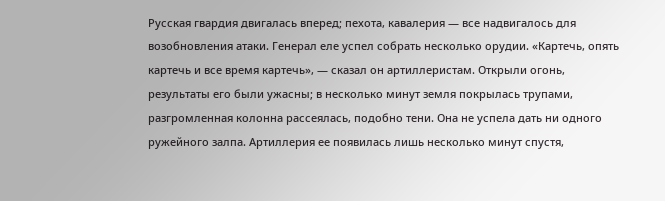Русская гвардия двигалась вперед; пехота, кавалерия — все надвигалось для возобновления атаки. Генерал еле успел собрать несколько орудии. «Картечь, опять картечь и все время картечь», — сказал он артиллеристам. Открыли огонь, результаты его были ужасны; в несколько минут земля покрылась трупами, разгромленная колонна рассеялась, подобно тени. Она не успела дать ни одного ружейного залпа. Артиллерия ее появилась лишь несколько минут спустя,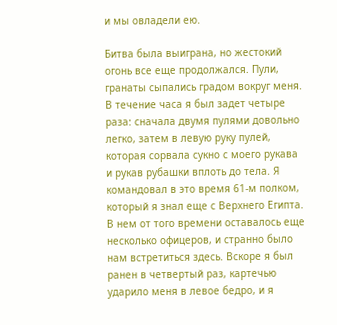и мы овладели ею.

Битва была выиграна, но жестокий огонь все еще продолжался. Пули, гранаты сыпались градом вокруг меня. В течение часа я был задет четыре раза: сначала двумя пулями довольно легко, затем в левую руку пулей, которая сорвала сукно с моего рукава и рукав рубашки вплоть до тела. Я командовал в это время 61-м полком, который я знал еще с Верхнего Египта. В нем от того времени оставалось еще несколько офицеров, и странно было нам встретиться здесь. Вскоре я был ранен в четвертый раз, картечью ударило меня в левое бедро, и я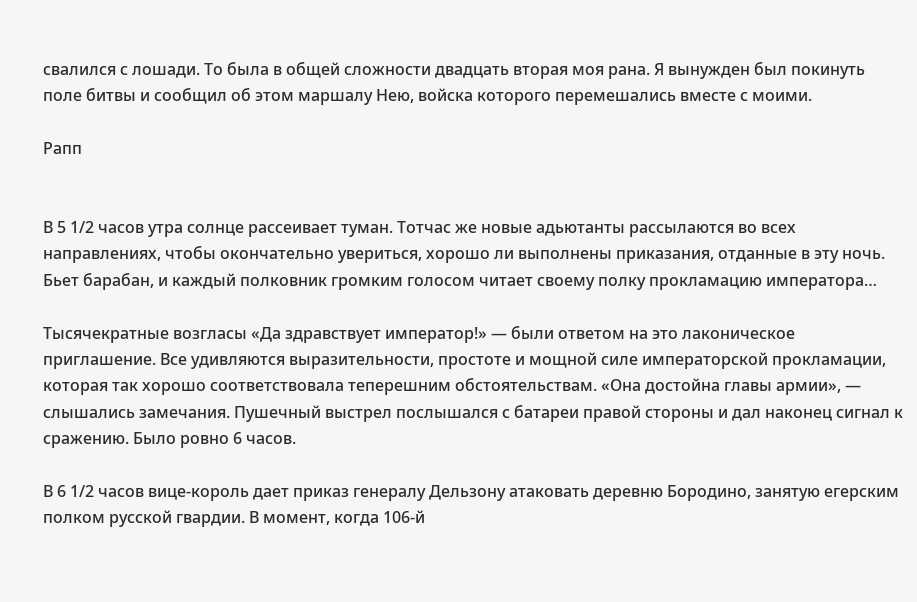свалился с лошади. То была в общей сложности двадцать вторая моя рана. Я вынужден был покинуть поле битвы и сообщил об этом маршалу Нею, войска которого перемешались вместе с моими.

Рапп


В 5 1/2 часов утра солнце рассеивает туман. Тотчас же новые адьютанты рассылаются во всех направлениях, чтобы окончательно увериться, хорошо ли выполнены приказания, отданные в эту ночь. Бьет барабан, и каждый полковник громким голосом читает своему полку прокламацию императора…

Тысячекратные возгласы «Да здравствует император!» — были ответом на это лаконическое приглашение. Все удивляются выразительности, простоте и мощной силе императорской прокламации, которая так хорошо соответствовала теперешним обстоятельствам. «Она достойна главы армии», — слышались замечания. Пушечный выстрел послышался с батареи правой стороны и дал наконец сигнал к сражению. Было ровно 6 часов.

В 6 1/2 часов вице-король дает приказ генералу Дельзону атаковать деревню Бородино, занятую егерским полком русской гвардии. В момент, когда 106-й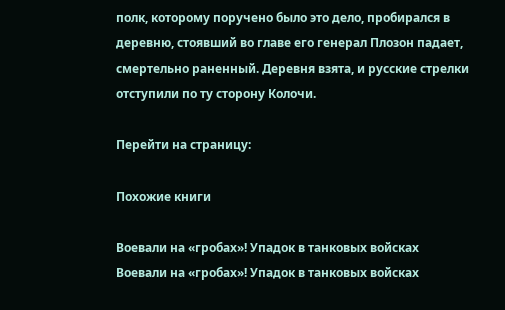полк, которому поручено было это дело, пробирался в деревню, стоявший во главе его генерал Плозон падает, смертельно раненный. Деревня взята, и русские стрелки отступили по ту сторону Колочи.

Перейти на страницу:

Похожие книги

Воевали на «гробах»! Упадок в танковых войсках
Воевали на «гробах»! Упадок в танковых войсках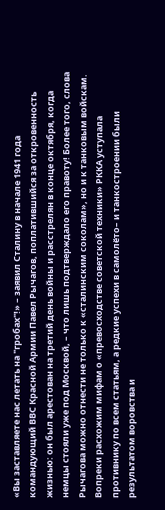«Вы заставляете нас летать на "гробах"!» – заявил Сталину в начале 1941 года командующий ВВС Красной Армии Павел Рычагов, поплатившийся за откровенность жизнью: он был арестован на третий день войны и расстрелян в конце октября, когда немцы стояли уже под Москвой, – что лишь подтверждало его правоту! Более того, слова Рычагова можно отнести не только к «сталинским соколам», но и к танковым войскам. Вопреки расхожим мифам о «превосходстве советской техники» РККА уступала противнику по всем статьям, а редкие успехи в самолёто– и танкостроении были результатом воровства и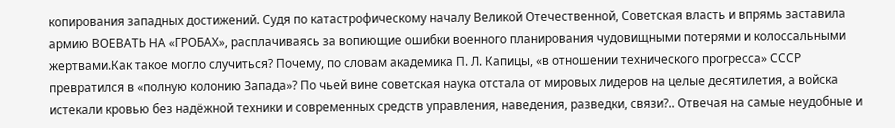копирования западных достижений. Судя по катастрофическому началу Великой Отечественной, Советская власть и впрямь заставила армию ВОЕВАТЬ НА «ГРОБАХ», расплачиваясь за вопиющие ошибки военного планирования чудовищными потерями и колоссальными жертвами.Как такое могло случиться? Почему, по словам академика П. Л. Капицы, «в отношении технического прогресса» СССР превратился в «полную колонию Запада»? По чьей вине советская наука отстала от мировых лидеров на целые десятилетия, а войска истекали кровью без надёжной техники и современных средств управления, наведения, разведки, связи?.. Отвечая на самые неудобные и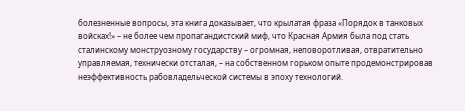болезненные вопросы, эта книга доказывает, что крылатая фраза «Порядок в танковых войсках!» – не более чем пропагандистский миф, что Красная Армия была под стать сталинскому монструозному государству – огромная, неповоротливая, отвратительно управляемая, технически отсталая, – на собственном горьком опыте продемонстрировав неэффективность рабовладельческой системы в эпоху технологий.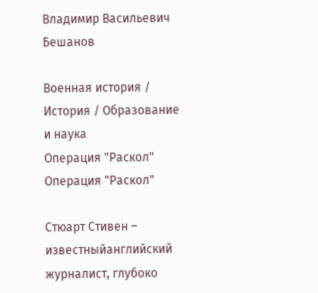Владимир Васильевич Бешанов

Военная история / История / Образование и наука
Операция "Раскол"
Операция "Раскол"

Стюарт Стивен – известныйанглийский журналист, глубоко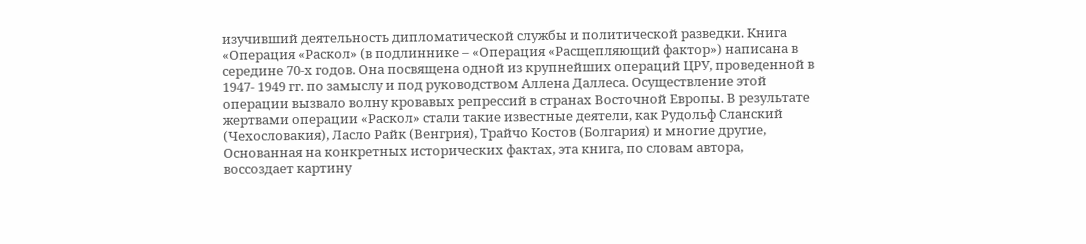изучивший деятельность дипломатической службы и политической разведки. Книга «Операция «Раскол» (в подлиннике – «Операция «Расщепляющий фактор») написана в середине 70-х годов. Она посвящена одной из крупнейших операций ЦРУ, проведенной в 1947- 1949 гг. по замыслу и под руководством Аллена Даллеса. Осуществление этой операции вызвало волну кровавых репрессий в странах Восточной Европы. В результате жертвами операции «Раскол» стали такие известные деятели, как Рудольф Сланский (Чехословакия), Ласло Райк (Венгрия), Трайчо Костов (Болгария) и многие другие, Основанная на конкретных исторических фактах, эта книга, по словам автора, воссоздает картину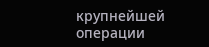крупнейшей операции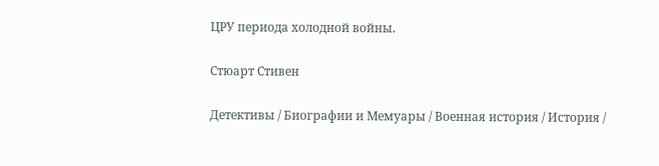ЦРУ периода холодной войны.

Стюарт Стивен

Детективы / Биографии и Мемуары / Военная история / История /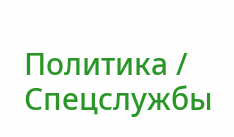Политика / Cпецслужбы